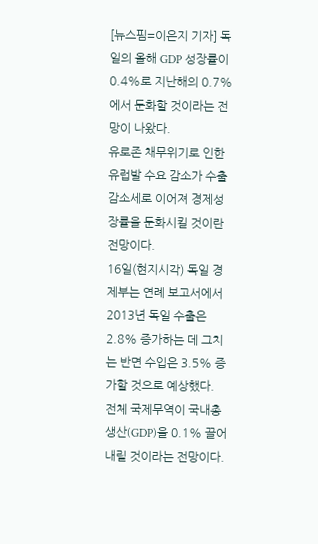[뉴스핌=이은지 기자] 독일의 올해 GDP 성장률이 0.4%로 지난해의 0.7%에서 둔화할 것이라는 전망이 나왔다.
유로존 채무위기로 인한 유럽발 수요 감소가 수출 감소세로 이어져 경제성장률을 둔화시킬 것이란 전망이다.
16일(현지시각) 독일 경제부는 연례 보고서에서 2013년 독일 수출은 2.8% 증가하는 데 그치는 반면 수입은 3.5% 증가할 것으로 예상했다.
전체 국제무역이 국내총생산(GDP)을 0.1% 끌어내릴 것이라는 전망이다.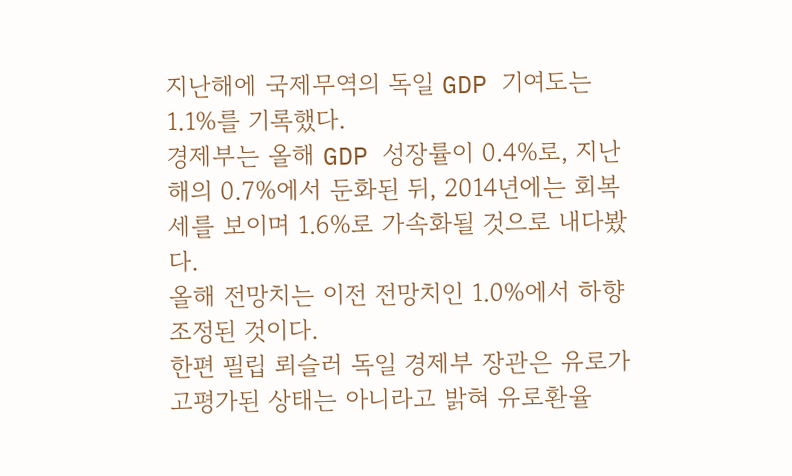지난해에 국제무역의 독일 GDP 기여도는 1.1%를 기록했다.
경제부는 올해 GDP 성장률이 0.4%로, 지난해의 0.7%에서 둔화된 뒤, 2014년에는 회복세를 보이며 1.6%로 가속화될 것으로 내다봤다.
올해 전망치는 이전 전망치인 1.0%에서 하향조정된 것이다.
한편 필립 뢰슬러 독일 경제부 장관은 유로가 고평가된 상태는 아니라고 밝혀 유로환율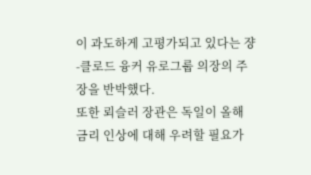이 과도하게 고평가되고 있다는 쟝-클로드 융커 유로그룹 의장의 주장을 반박했다.
또한 뢰슬러 장관은 독일이 올해 금리 인상에 대해 우려할 필요가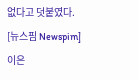없다고 덧붙였다.
[뉴스핌 Newspim] 이은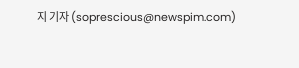지 기자 (soprescious@newspim.com)